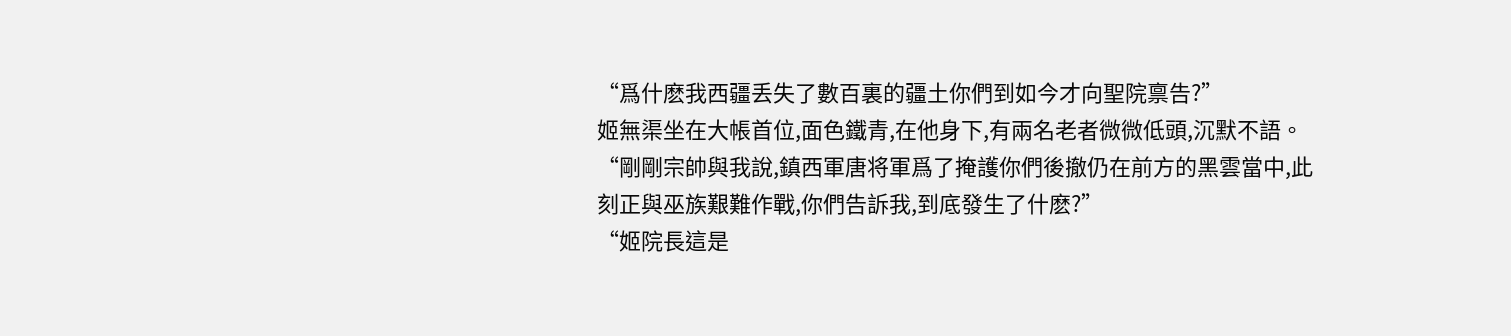“爲什麽我西疆丢失了數百裏的疆土你們到如今才向聖院禀告?”
姬無渠坐在大帳首位,面色鐵青,在他身下,有兩名老者微微低頭,沉默不語。
“剛剛宗帥與我說,鎮西軍唐将軍爲了掩護你們後撤仍在前方的黑雲當中,此刻正與巫族艱難作戰,你們告訴我,到底發生了什麽?”
“姬院長這是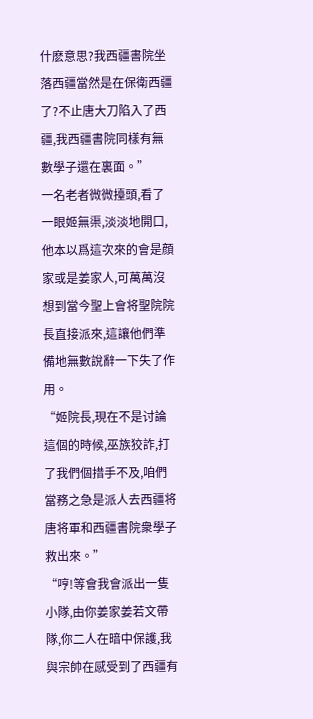什麽意思?我西疆書院坐落西疆當然是在保衛西疆了?不止唐大刀陷入了西疆,我西疆書院同樣有無數學子還在裏面。”
一名老者微微擡頭,看了一眼姬無渠,淡淡地開口,他本以爲這次來的會是顔家或是姜家人,可萬萬沒想到當今聖上會将聖院院長直接派來,這讓他們準備地無數說辭一下失了作用。
“姬院長,現在不是讨論這個的時候,巫族狡詐,打了我們個措手不及,咱們當務之急是派人去西疆将唐将軍和西疆書院衆學子救出來。”
“哼!等會我會派出一隻小隊,由你姜家姜若文帶隊,你二人在暗中保護,我與宗帥在感受到了西疆有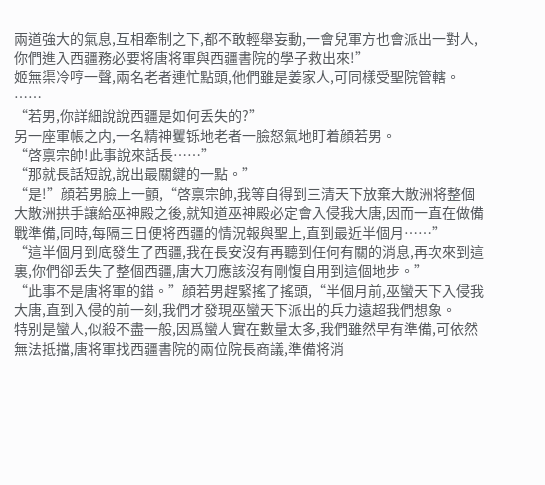兩道強大的氣息,互相牽制之下,都不敢輕舉妄動,一會兒軍方也會派出一對人,你們進入西疆務必要将唐将軍與西疆書院的學子救出來!”
姬無渠冷哼一聲,兩名老者連忙點頭,他們雖是姜家人,可同樣受聖院管轄。
……
“若男,你詳細說說西疆是如何丢失的?”
另一座軍帳之内,一名精神矍铄地老者一臉怒氣地盯着顔若男。
“啓禀宗帥!此事說來話長……”
“那就長話短說,說出最關鍵的一點。”
“是!”顔若男臉上一顫,“啓禀宗帥,我等自得到三清天下放棄大散洲将整個大散洲拱手讓給巫神殿之後,就知道巫神殿必定會入侵我大唐,因而一直在做備戰準備,同時,每隔三日便将西疆的情況報與聖上,直到最近半個月……”
“這半個月到底發生了西疆,我在長安沒有再聽到任何有關的消息,再次來到這裏,你們卻丢失了整個西疆,唐大刀應該沒有剛愎自用到這個地步。”
“此事不是唐将軍的錯。”顔若男趕緊搖了搖頭,“半個月前,巫蠻天下入侵我大唐,直到入侵的前一刻,我們才發現巫蠻天下派出的兵力遠超我們想象。
特别是蠻人,似殺不盡一般,因爲蠻人實在數量太多,我們雖然早有準備,可依然無法抵擋,唐将軍找西疆書院的兩位院長商議,準備将消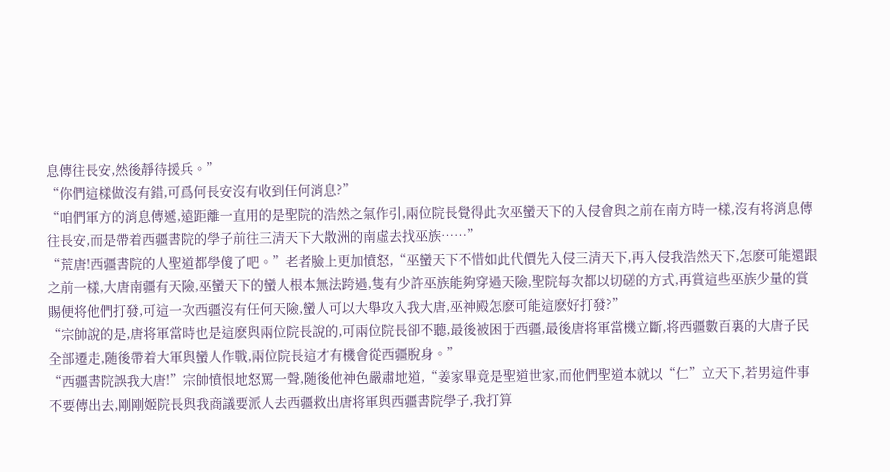息傳往長安,然後靜待援兵。”
“你們這樣做沒有錯,可爲何長安沒有收到任何消息?”
“咱們軍方的消息傳遞,遠距離一直用的是聖院的浩然之氣作引,兩位院長覺得此次巫蠻天下的入侵會與之前在南方時一樣,沒有将消息傳往長安,而是帶着西疆書院的學子前往三清天下大散洲的南虛去找巫族……”
“荒唐!西疆書院的人聖道都學傻了吧。”老者臉上更加憤怒,“巫蠻天下不惜如此代價先入侵三清天下,再入侵我浩然天下,怎麽可能還跟之前一樣,大唐南疆有天險,巫蠻天下的蠻人根本無法跨過,隻有少許巫族能夠穿過天險,聖院每次都以切磋的方式,再賞這些巫族少量的賞賜便将他們打發,可這一次西疆沒有任何天險,蠻人可以大舉攻入我大唐,巫神殿怎麽可能這麽好打發?”
“宗帥說的是,唐将軍當時也是這麽與兩位院長說的,可兩位院長卻不聽,最後被困于西疆,最後唐将軍當機立斷,将西疆數百裏的大唐子民全部遷走,随後帶着大軍與蠻人作戰,兩位院長這才有機會從西疆脫身。”
“西疆書院誤我大唐!”宗帥憤恨地怒罵一聲,随後他神色嚴肅地道,“姜家畢竟是聖道世家,而他們聖道本就以“仁”立天下,若男這件事不要傳出去,剛剛姬院長與我商議要派人去西疆救出唐将軍與西疆書院學子,我打算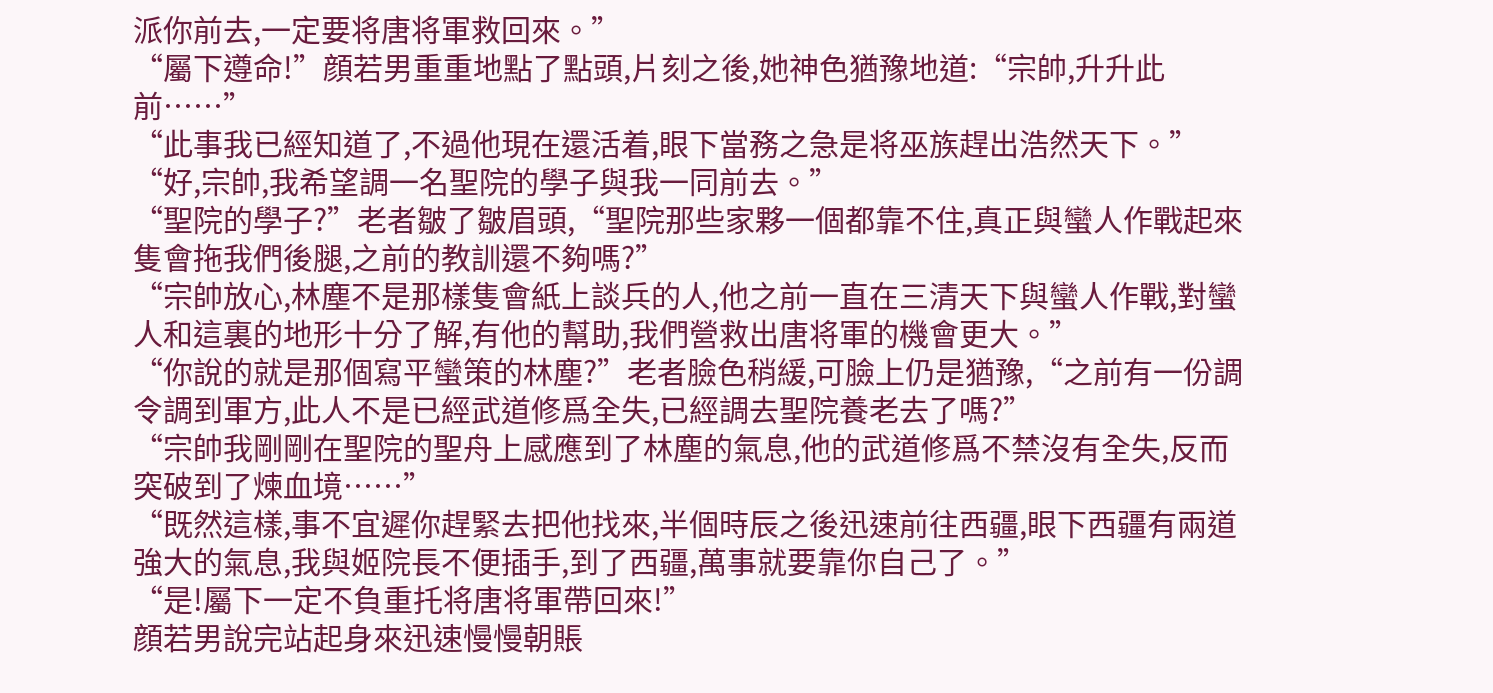派你前去,一定要将唐将軍救回來。”
“屬下遵命!”顔若男重重地點了點頭,片刻之後,她神色猶豫地道:“宗帥,升升此前……”
“此事我已經知道了,不過他現在還活着,眼下當務之急是将巫族趕出浩然天下。”
“好,宗帥,我希望調一名聖院的學子與我一同前去。”
“聖院的學子?”老者皺了皺眉頭,“聖院那些家夥一個都靠不住,真正與蠻人作戰起來隻會拖我們後腿,之前的教訓還不夠嗎?”
“宗帥放心,林塵不是那樣隻會紙上談兵的人,他之前一直在三清天下與蠻人作戰,對蠻人和這裏的地形十分了解,有他的幫助,我們營救出唐将軍的機會更大。”
“你說的就是那個寫平蠻策的林塵?”老者臉色稍緩,可臉上仍是猶豫,“之前有一份調令調到軍方,此人不是已經武道修爲全失,已經調去聖院養老去了嗎?”
“宗帥我剛剛在聖院的聖舟上感應到了林塵的氣息,他的武道修爲不禁沒有全失,反而突破到了煉血境……”
“既然這樣,事不宜遲你趕緊去把他找來,半個時辰之後迅速前往西疆,眼下西疆有兩道強大的氣息,我與姬院長不便插手,到了西疆,萬事就要靠你自己了。”
“是!屬下一定不負重托将唐将軍帶回來!”
顔若男說完站起身來迅速慢慢朝賬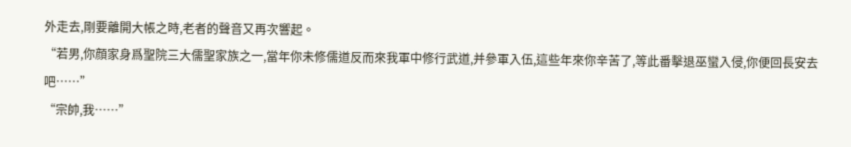外走去,剛要離開大帳之時,老者的聲音又再次響起。
“若男,你顔家身爲聖院三大儒聖家族之一,當年你未修儒道反而來我軍中修行武道,并參軍入伍,這些年來你辛苦了,等此番擊退巫蠻入侵,你便回長安去吧……”
“宗帥,我……”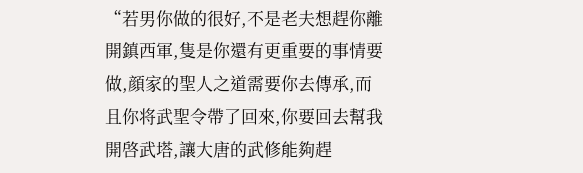“若男你做的很好,不是老夫想趕你離開鎮西軍,隻是你還有更重要的事情要做,顔家的聖人之道需要你去傳承,而且你将武聖令帶了回來,你要回去幫我開啓武塔,讓大唐的武修能夠趕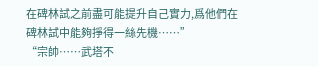在碑林試之前盡可能提升自己實力,爲他們在碑林試中能夠掙得一絲先機……”
“宗帥……武塔不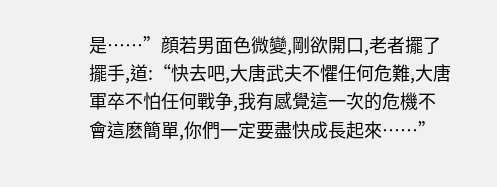是……”顔若男面色微變,剛欲開口,老者擺了擺手,道:“快去吧,大唐武夫不懼任何危難,大唐軍卒不怕任何戰争,我有感覺這一次的危機不會這麽簡單,你們一定要盡快成長起來……”